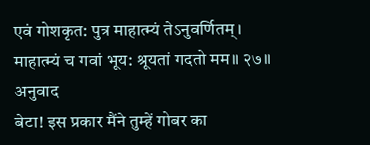एवं गोशकृत: पुत्र माहात्म्यं तेऽनुवर्णितम्।
माहात्म्यं च गवां भूय: श्रूयतां गदतो मम॥ २७॥
अनुवाद
बेटा! इस प्रकार मैंने तुम्हें गोबर का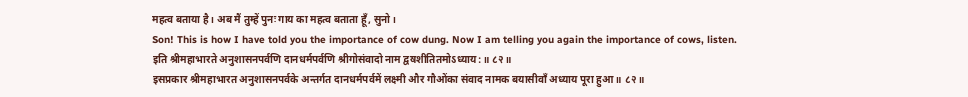महत्व बताया है। अब मैं तुम्हें पुनः गाय का महत्व बताता हूँ, सुनो।
Son! This is how I have told you the importance of cow dung. Now I am telling you again the importance of cows, listen.
इति श्रीमहाभारते अनुशासनपर्वणि दानधर्मपर्वणि श्रीगोसंवादो नाम द्वॺशीतितमोऽध्याय:॥ ८२॥
इसप्रकार श्रीमहाभारत अनुशासनपर्वके अन्तर्गत दानधर्मपर्वमें लक्ष्मी और गौओंका संवाद नामक बयासीवाँ अध्याय पूरा हुआ॥ ८२॥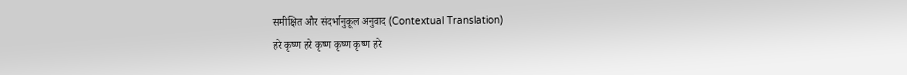समीक्षित और संदर्भानुकूल अनुवाद (Contextual Translation)
हरे कृष्ण हरे कृष्ण कृष्ण कृष्ण हरे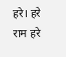हरे। हरे राम हरे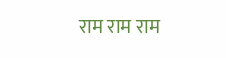राम राम राम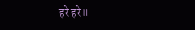हरे हरे॥